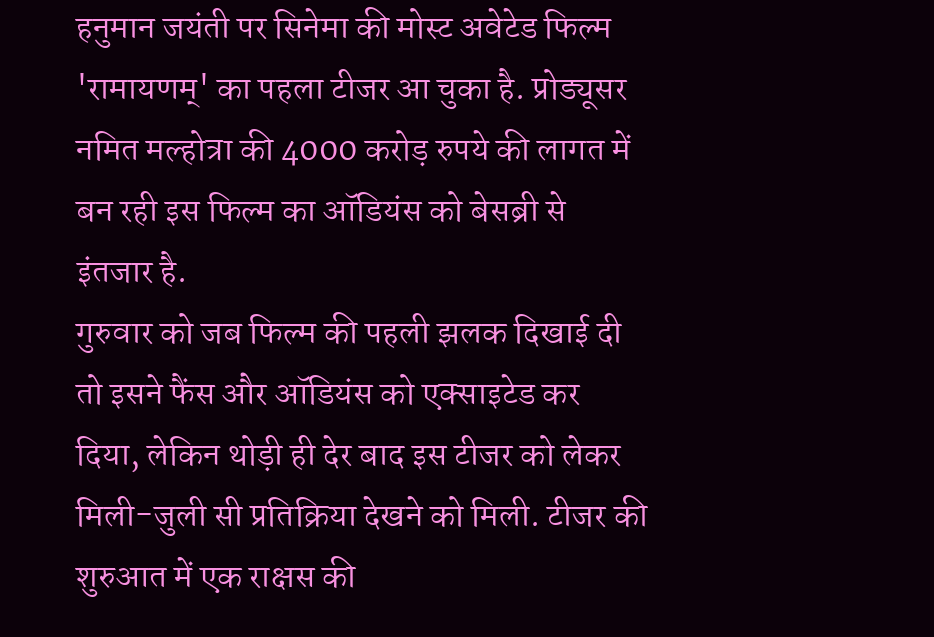हनुमान जयंती पर सिनेमा की मोस्ट अवेटेड फिल्म 'रामायणम्' का पहला टीजर आ चुका है. प्रोड्यूसर नमित मल्होत्रा की 4000 करोड़ रुपये की लागत में बन रही इस फिल्म का ऑडियंस को बेसब्री से इंतजार है.
गुरुवार को जब फिल्म की पहली झलक दिखाई दी तो इसने फैंस और ऑडियंस को एक्साइटेड कर दिया, लेकिन थोड़ी ही देर बाद इस टीजर को लेकर मिली-जुली सी प्रतिक्रिया देखने को मिली. टीजर की शुरुआत में एक राक्षस की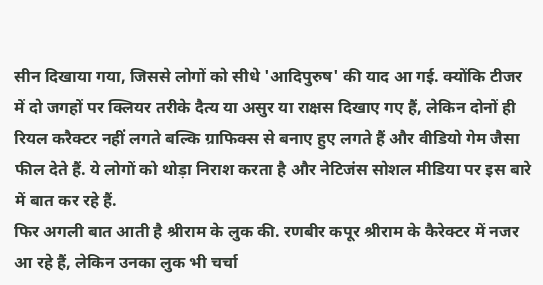सीन दिखाया गया, जिससे लोगों को सीधे 'आदिपुरुष' की याद आ गई. क्योंकि टीजर में दो जगहों पर क्लियर तरीके दैत्य या असुर या राक्षस दिखाए गए हैं, लेकिन दोनों ही रियल करैक्टर नहीं लगते बल्कि ग्राफिक्स से बनाए हुए लगते हैं और वीडियो गेम जैसा फील देते हैं. ये लोगों को थोड़ा निराश करता है और नेटिजंस सोशल मीडिया पर इस बारे में बात कर रहे हैं.
फिर अगली बात आती है श्रीराम के लुक की. रणबीर कपूर श्रीराम के कैरेक्टर में नजर आ रहे हैं, लेकिन उनका लुक भी चर्चा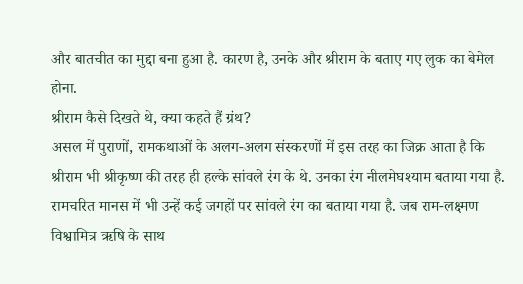और बातचीत का मुद्दा बना हुआ है. कारण है, उनके और श्रीराम के बताए गए लुक का बेमेल होना.
श्रीराम कैसे दिखते थे, क्या कहते हैं ग्रंथ?
असल में पुराणों, रामकथाओं के अलग-अलग संस्करणों में इस तरह का जिक्र आता है कि श्रीराम भी श्रीकृष्ण की तरह ही हल्के सांवले रंग के थे. उनका रंग नीलमेघश्याम बताया गया है. रामचरित मानस में भी उन्हें कई जगहों पर सांवले रंग का बताया गया है. जब राम-लक्ष्मण विश्वामित्र ऋषि के साथ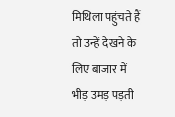मिथिला पहुंचते हैं तो उन्हें देखने के लिए बाजार में भीड़ उमड़ पड़ती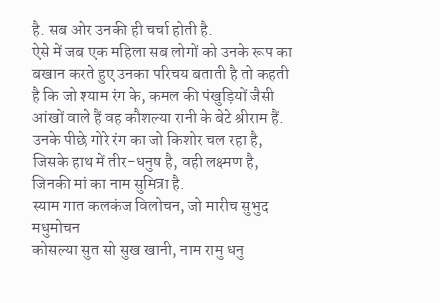है. सब ओर उनकी ही चर्चा होती है.
ऐसे में जब एक महिला सब लोगों को उनके रूप का बखान करते हुए उनका परिचय बताती है तो कहती है कि जो श्याम रंग के, कमल की पंखुड़ियों जैसी आंखों वाले हैं वह कौशल्या रानी के बेटे श्रीराम हैं. उनके पीछे गोरे रंग का जो किशोर चल रहा है, जिसके हाथ में तीर-धनुष है, वही लक्ष्मण है, जिनकी मां का नाम सुमित्रा है.
स्याम गात कलकंज विलोचन, जो मारीच सुभुद मधुमोचन
कोसल्या सुत सो सुख खानी, नाम रामु धनु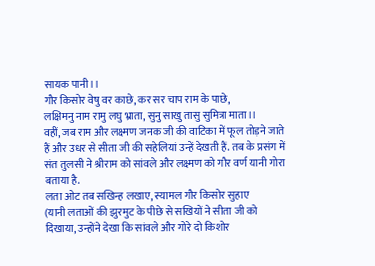सायक पानी।।
गौर किसोर वेषु वर काछे, कर सर चाप राम के पाछे,
लक्षिमनु नाम रामु लघु भ्राता, सुनु साखु तासु सुमित्रा माता।।
वहीं, जब राम और लक्ष्मण जनक जी की वाटिका में फूल तोड़ने जाते हैं और उधर से सीता जी की सहेलियां उन्हें देखती हैं. तब के प्रसंग में संत तुलसी ने श्रीराम को सांवले और लक्ष्मण को गौर वर्ण यानी गोरा बताया है.
लता ओट तब सखिन्ह लखाए, स्यामल गौर किसोर सुहाए
(यानी लताओं की झुरमुट के पीछे से सखियों ने सीता जी को दिखाया, उन्होंने देखा कि सांवले और गोरे दो किशोर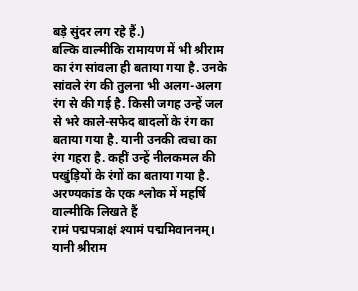बड़े सुंदर लग रहे हैं.)
बल्कि वाल्मीकि रामायण में भी श्रीराम का रंग सांवला ही बताया गया है. उनके सांवले रंग की तुलना भी अलग-अलग रंग से की गई है. किसी जगह उन्हें जल से भरे काले-सफेद बादलों के रंग का बताया गया है. यानी उनकी त्वचा का रंग गहरा है. कहीं उन्हें नीलकमल की पखुंड़ियों के रंगों का बताया गया है. अरण्यकांड के एक श्लोक में महर्षि वाल्मीकि लिखते हैं
रामं पद्मपत्राक्षं श्यामं पद्ममिवाननम्।
यानी श्रीराम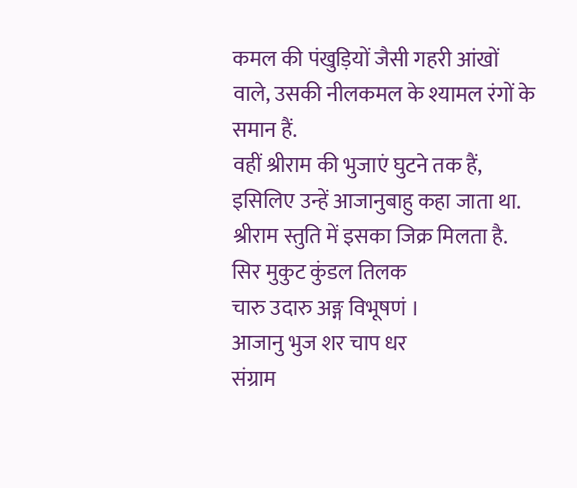कमल की पंखुड़ियों जैसी गहरी आंखों वाले, उसकी नीलकमल के श्यामल रंगों के समान हैं.
वहीं श्रीराम की भुजाएं घुटने तक हैं, इसिलिए उन्हें आजानुबाहु कहा जाता था. श्रीराम स्तुति में इसका जिक्र मिलता है.
सिर मुकुट कुंडल तिलक
चारु उदारु अङ्ग विभूषणं ।
आजानु भुज शर चाप धर
संग्राम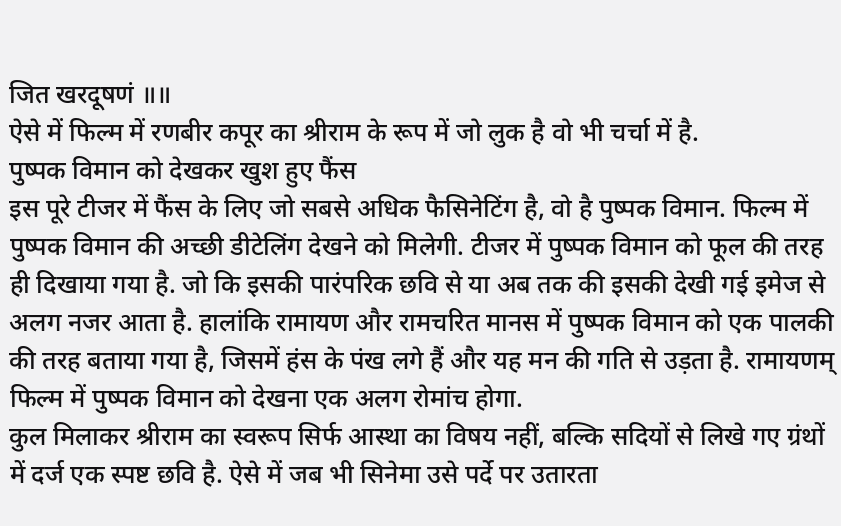जित खरदूषणं ॥॥
ऐसे में फिल्म में रणबीर कपूर का श्रीराम के रूप में जो लुक है वो भी चर्चा में है.
पुष्पक विमान को देखकर खुश हुए फैंस
इस पूरे टीजर में फैंस के लिए जो सबसे अधिक फैसिनेटिंग है, वो है पुष्पक विमान. फिल्म में पुष्पक विमान की अच्छी डीटेलिंग देखने को मिलेगी. टीजर में पुष्पक विमान को फूल की तरह ही दिखाया गया है. जो कि इसकी पारंपरिक छवि से या अब तक की इसकी देखी गई इमेज से अलग नजर आता है. हालांकि रामायण और रामचरित मानस में पुष्पक विमान को एक पालकी की तरह बताया गया है, जिसमें हंस के पंख लगे हैं और यह मन की गति से उड़ता है. रामायणम् फिल्म में पुष्पक विमान को देखना एक अलग रोमांच होगा.
कुल मिलाकर श्रीराम का स्वरूप सिर्फ आस्था का विषय नहीं, बल्कि सदियों से लिखे गए ग्रंथों में दर्ज एक स्पष्ट छवि है. ऐसे में जब भी सिनेमा उसे पर्दे पर उतारता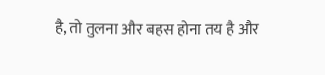है, तो तुलना और बहस होना तय है और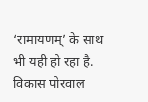‘रामायणम्’ के साथ भी यही हो रहा है.
विकास पोरवाल